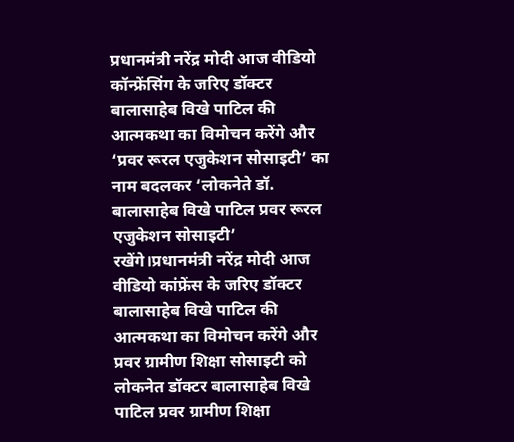प्रधानमंत्री नरेंद्र मोदी आज वीडियो कॉन्फ्रेंसिंग के जरिए डॉक्टर बालासाहेब विखे पाटिल की आत्मकथा का विमोचन करेंगे और ‘प्रवर रूरल एजुकेशन सोसाइटी’ का नाम बदलकर ‘लोकनेते डॉ. बालासाहेब विखे पाटिल प्रवर रूरल एजुकेशन सोसाइटी’ रखेंगे।प्रधानमंत्री नरेंद्र मोदी आज वीडियो कांफ्रेंस के जरिए डॉक्टर बालासाहेब विखे पाटिल की आत्मकथा का विमोचन करेंगे और प्रवर ग्रामीण शिक्षा सोसाइटी को लोकनेत डॉक्टर बालासाहेब विखे पाटिल प्रवर ग्रामीण शिक्षा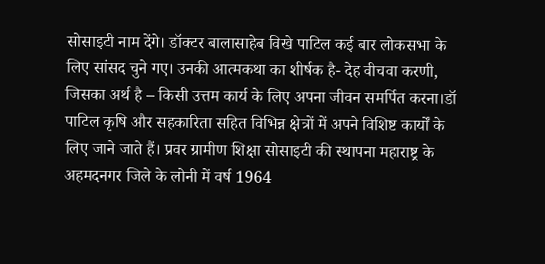सोसाइटी नाम देंगे। डॉक्टर बालासाहेब विखे पाटिल कई बार लोकसभा के लिए सांसद चुने गए। उनकी आत्मकथा का शीर्षक है- देह वीचवा करणी, जिसका अर्थ है – किसी उत्तम कार्य के लिए अपना जीवन समर्पित करना।डॉ पाटिल कृषि और सहकारिता सहित विभिन्न क्षेत्रों में अपने विशिष्ट कार्यों के लिए जाने जाते हैं। प्रवर ग्रामीण शिक्षा सोसाइटी की स्थापना महाराष्ट्र के अहमदनगर जिले के लोनी में वर्ष 1964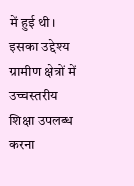में हुई थी। इसका उद्देश्य ग्रामीण क्षेत्रों में उच्चस्तरीय शिक्षा उपलब्ध करना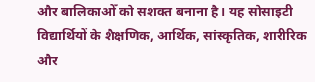और बालिकाओँ को सशक्त बनाना है। यह सोसाइटी विद्यार्थियों के शैक्षणिक, आर्थिक, सांस्कृतिक, शारीरिक और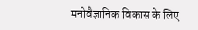मनोवैज्ञानिक विकास के लिए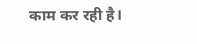काम कर रही है।